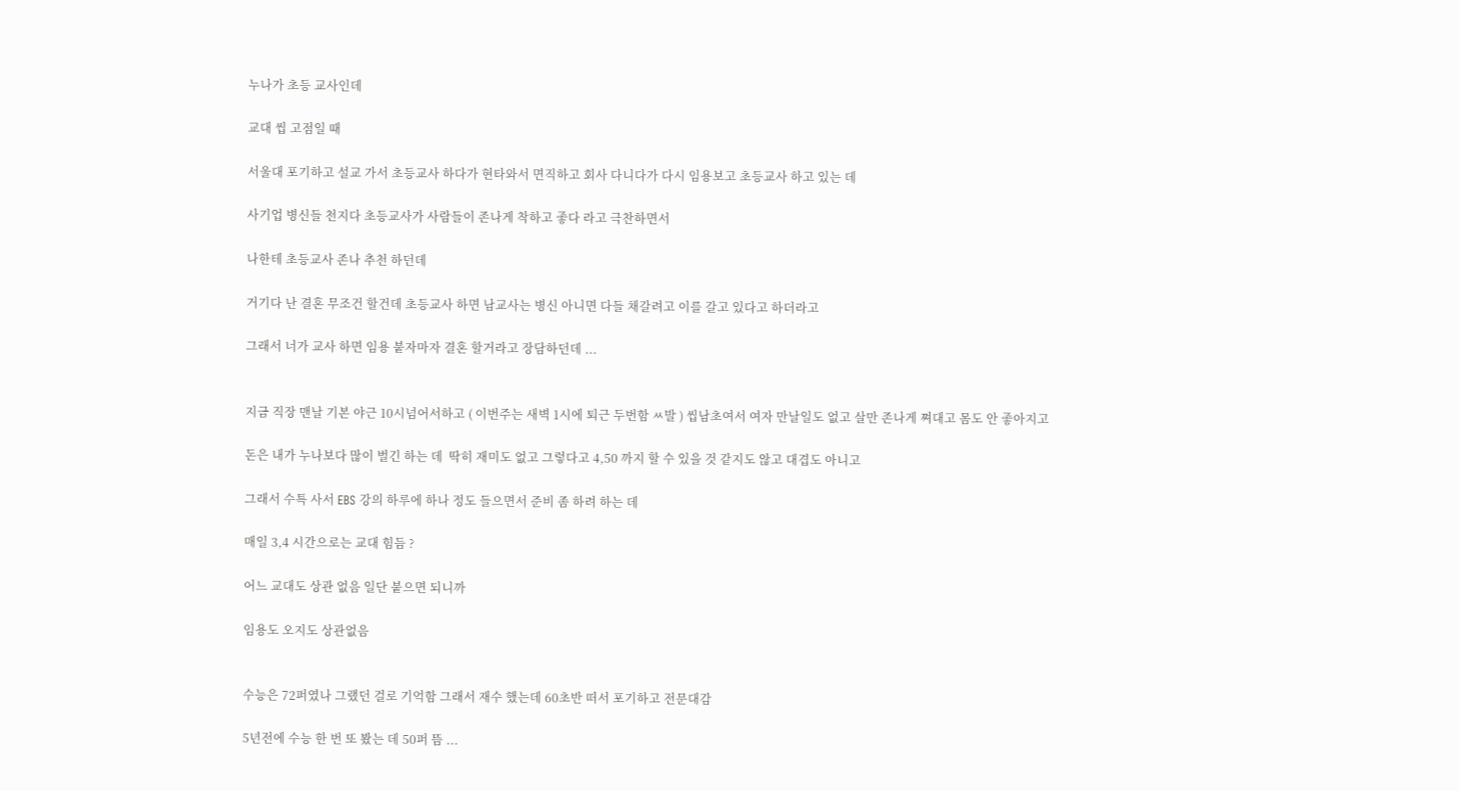누나가 초등 교사인데

교대 씹 고점일 때

서울대 포기하고 설교 가서 초등교사 하다가 현타와서 면직하고 회사 다니다가 다시 임용보고 초등교사 하고 있는 데

사기업 병신들 천지다 초등교사가 사람들이 존나게 착하고 좋다 라고 극찬하면서

나한테 초등교사 존나 추천 하던데

거기다 난 결혼 무조건 할건데 초등교사 하면 남교사는 병신 아니면 다들 채갈려고 이를 갈고 있다고 하더라고

그래서 너가 교사 하면 임용 붙자마자 결혼 할거라고 장담하던데 ...


지금 직장 맨날 기본 야근 10시넘어서하고 ( 이번주는 새벽 1시에 퇴근 두번함 ㅆ발 ) 씹남초여서 여자 만날일도 없고 살만 존나게 쪄대고 몸도 안 좋아지고

돈은 내가 누나보다 많이 벌긴 하는 데  딱히 재미도 없고 그렇다고 4,50 까지 할 수 있을 것 같지도 않고 대겹도 아니고

그래서 수특 사서 EBS 강의 하루에 하나 정도 들으면서 준비 좀 하려 하는 데

매일 3,4 시간으로는 교대 힘듬 ?

어느 교대도 상관 없음 일단 붙으면 되니까

임용도 오지도 상관없음


수능은 72퍼였나 그랬던 걸로 기억함 그래서 재수 했는데 60초반 떠서 포기하고 전문대감

5년전에 수능 한 번 또 봤는 데 50퍼 뜸 ...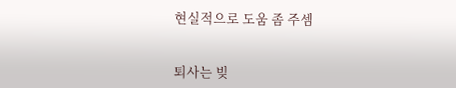현실적으로 도움 좀 주셈


퇴사는 빚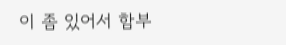이 좀 있어서 함부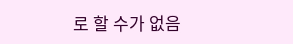로 할 수가 없음